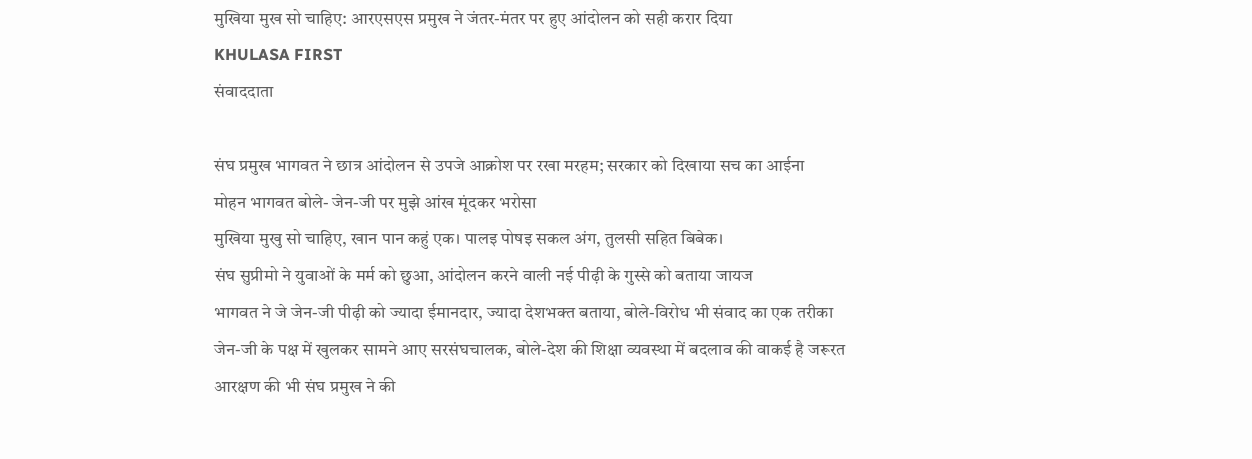मुखिया मुख सो चाहिए: आरएसएस प्रमुख ने जंतर-मंतर पर हुए आंदोलन को सही करार दिया
KHULASA FIRST
संवाददाता

संघ प्रमुख भागवत ने छात्र आंदोलन से उपजे आक्रोश पर रखा मरहम; सरकार को दिखाया सच का आईना
मोहन भागवत बोले- जेन-जी पर मुझे आंख मूंदकर भरोसा
मुखिया मुखु सो चाहिए, खान पान कहुं एक। पालइ पोषइ सकल अंग, तुलसी सहित बिबेक।
संघ सुप्रीमो ने युवाओं के मर्म को छुआ, आंदोलन करने वाली नई पीढ़ी के गुस्से को बताया जायज
भागवत ने जे जेन-जी पीढ़ी को ज्यादा ईमानदार, ज्यादा देशभक्त बताया, बोले-विरोध भी संवाद का एक तरीका
जेन-जी के पक्ष में खुलकर सामने आए सरसंघचालक, बोले-देश की शिक्षा व्यवस्था में बदलाव की वाकई है जरूरत
आरक्षण की भी संघ प्रमुख ने की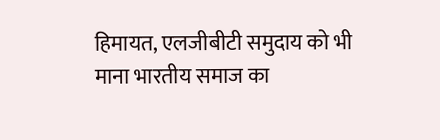हिमायत, एलजीबीटी समुदाय को भी माना भारतीय समाज का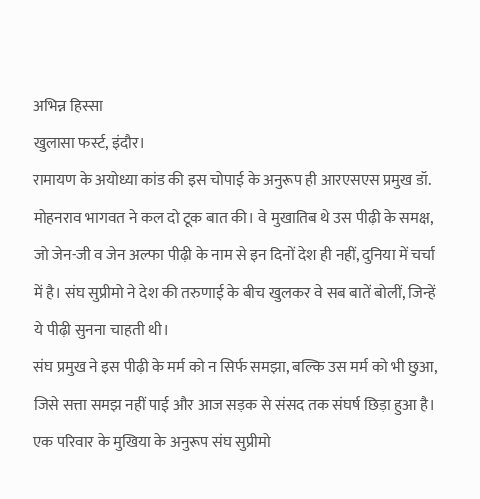अभिन्न हिस्सा
खुलासा फर्स्ट, इंदौर।
रामायण के अयोध्या कांड की इस चोपाई के अनुरूप ही आरएसएस प्रमुख डॉ. मोहनराव भागवत ने कल दो टूक बात की। वे मुखातिब थे उस पीढ़ी के समक्ष, जो जेन-जी व जेन अल्फा पीढ़ी के नाम से इन दिनों देश ही नहीं, दुनिया में चर्चा में है। संघ सुप्रीमो ने देश की तरुणाई के बीच खुलकर वे सब बातें बोलीं, जिन्हें ये पीढ़ी सुनना चाहती थी।
संघ प्रमुख ने इस पीढ़ी के मर्म को न सिर्फ समझा, बल्कि उस मर्म को भी छुआ, जिसे सत्ता समझ नहीं पाई और आज सड़क से संसद तक संघर्ष छिड़ा हुआ है। एक परिवार के मुखिया के अनुरूप संघ सुप्रीमो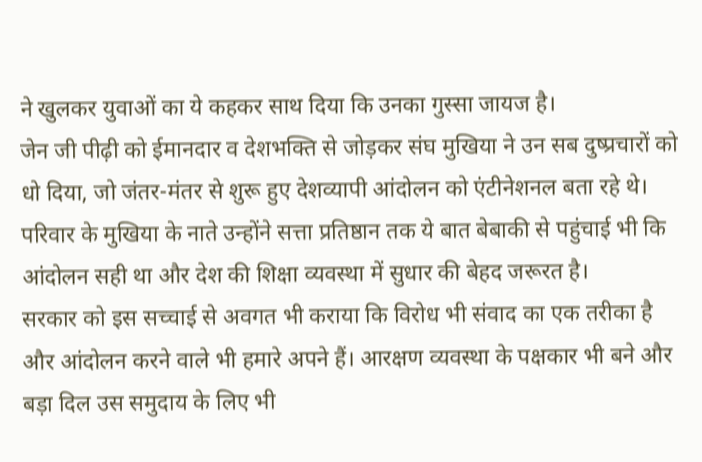ने खुलकर युवाओं का ये कहकर साथ दिया कि उनका गुस्सा जायज है।
जेन जी पीढ़ी को ईमानदार व देशभक्ति से जोड़कर संघ मुखिया ने उन सब दुष्प्रचारों को धो दिया, जो जंतर-मंतर से शुरू हुए देशव्यापी आंदोलन को एंटीनेशनल बता रहे थे। परिवार के मुखिया के नाते उन्होंने सत्ता प्रतिष्ठान तक ये बात बेबाकी से पहुंचाई भी कि आंदोलन सही था और देश की शिक्षा व्यवस्था में सुधार की बेहद जरूरत है।
सरकार को इस सच्चाई से अवगत भी कराया कि विरोध भी संवाद का एक तरीका है और आंदोलन करने वाले भी हमारे अपने हैं। आरक्षण व्यवस्था के पक्षकार भी बने और बड़ा दिल उस समुदाय के लिए भी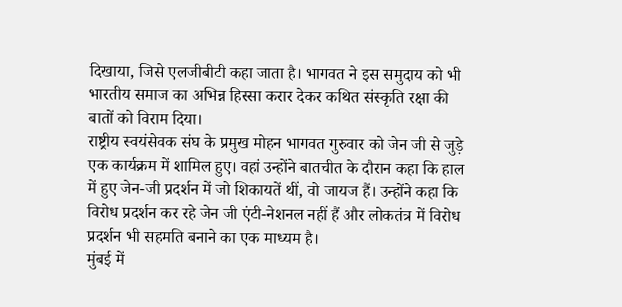दिखाया, जिसे एलजीबीटी कहा जाता है। भागवत ने इस समुदाय को भी भारतीय समाज का अभिन्न हिस्सा करार देकर कथित संस्कृति रक्षा की बातों को विराम दिया।
राष्ट्रीय स्वयंसेवक संघ के प्रमुख मोहन भागवत गुरुवार को जेन जी से जुड़े एक कार्यक्रम में शामिल हुए। वहां उन्होंने बातचीत के दौरान कहा कि हाल में हुए जेन-जी प्रदर्शन में जो शिकायतें थीं, वो जायज हैं। उन्होंने कहा कि विरोध प्रदर्शन कर रहे जेन जी एंटी-नेशनल नहीं हैं और लोकतंत्र में विरोध प्रदर्शन भी सहमति बनाने का एक माध्यम है।
मुंबई में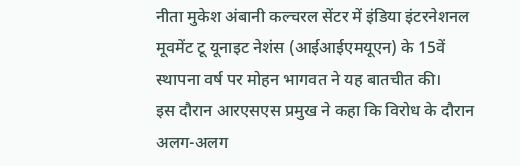नीता मुकेश अंबानी कल्चरल सेंटर में इंडिया इंटरनेशनल मूवमेंट टू यूनाइट नेशंस (आईआईएमयूएन) के 15वें स्थापना वर्ष पर मोहन भागवत ने यह बातचीत की।
इस दौरान आरएसएस प्रमुख ने कहा कि विरोध के दौरान अलग-अलग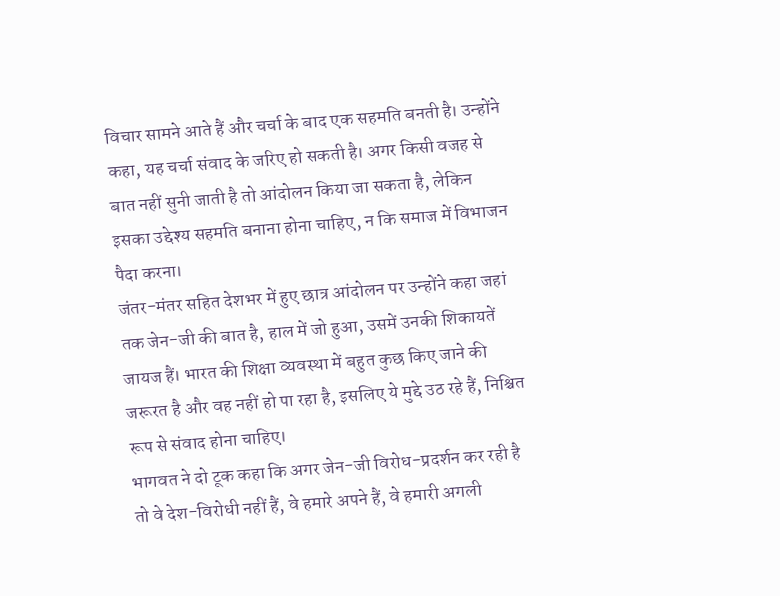विचार सामने आते हैं और चर्चा के बाद एक सहमति बनती है। उन्होंने कहा, यह चर्चा संवाद के जरिए हो सकती है। अगर किसी वजह से बात नहीं सुनी जाती है तो आंदोलन किया जा सकता है, लेकिन इसका उद्देश्य सहमति बनाना होना चाहिए, न कि समाज में विभाजन पैदा करना।
जंतर-मंतर सहित देशभर में हुए छात्र आंदोलन पर उन्होंने कहा जहां तक जेन-जी की बात है, हाल में जो हुआ, उसमें उनकी शिकायतें जायज हैं। भारत की शिक्षा व्यवस्था में बहुत कुछ किए जाने की जरूरत है और वह नहीं हो पा रहा है, इसलिए ये मुद्दे उठ रहे हैं, निश्चित रूप से संवाद होना चाहिए।
भागवत ने दो टूक कहा कि अगर जेन-जी विरोध-प्रदर्शन कर रही है तो वे देश-विरोधी नहीं हैं, वे हमारे अपने हैं, वे हमारी अगली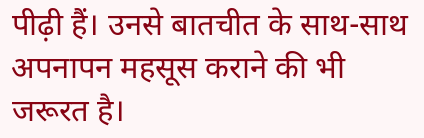पीढ़ी हैं। उनसे बातचीत के साथ-साथ अपनापन महसूस कराने की भी जरूरत है।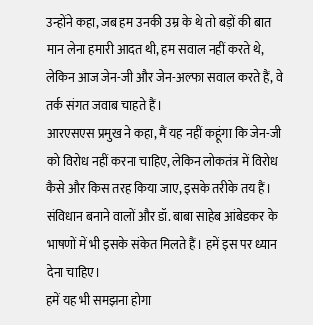उन्होंने कहा, जब हम उनकी उम्र के थे तो बड़ों की बात मान लेना हमारी आदत थी, हम सवाल नहीं करते थे, लेकिन आज जेन-जी और जेन-अल्फा सवाल करते हैं, वे तर्क संगत जवाब चाहते हैं।
आरएसएस प्रमुख ने कहा, मैं यह नहीं कहूंगा कि जेन-जी को विरोध नहीं करना चाहिए, लेकिन लोकतंत्र में विरोध कैसे और किस तरह किया जाए, इसके तरीके तय हैं। संविधान बनाने वालों और डॉ. बाबा साहेब आंबेडकर के भाषणों में भी इसके संकेत मिलते हैं। हमें इस पर ध्यान देना चाहिए।
हमें यह भी समझना होगा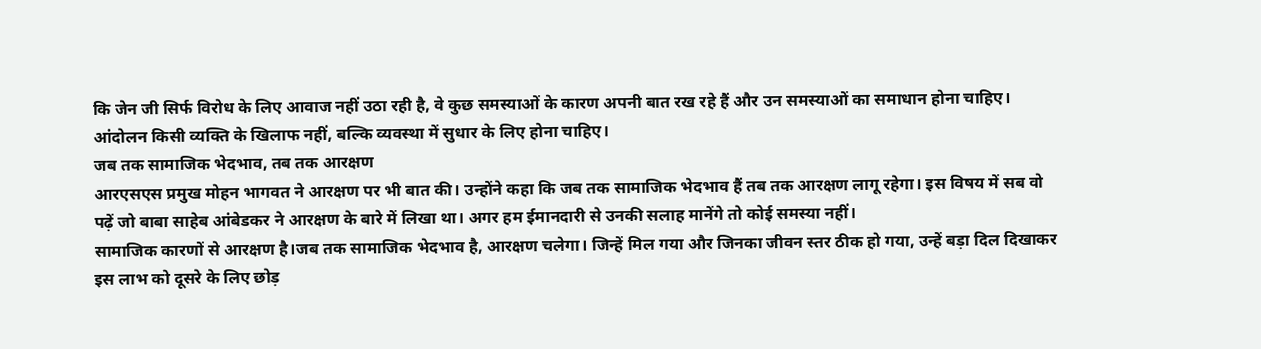कि जेन जी सिर्फ विरोध के लिए आवाज नहीं उठा रही है, वे कुछ समस्याओं के कारण अपनी बात रख रहे हैं और उन समस्याओं का समाधान होना चाहिए। आंदोलन किसी व्यक्ति के खिलाफ नहीं, बल्कि व्यवस्था में सुधार के लिए होना चाहिए।
जब तक सामाजिक भेदभाव, तब तक आरक्षण
आरएसएस प्रमुख मोहन भागवत ने आरक्षण पर भी बात की। उन्होंने कहा कि जब तक सामाजिक भेदभाव हैं तब तक आरक्षण लागू रहेगा। इस विषय में सब वो पढ़ें जो बाबा साहेब आंबेडकर ने आरक्षण के बारे में लिखा था। अगर हम ईमानदारी से उनकी सलाह मानेंगे तो कोई समस्या नहीं।
सामाजिक कारणों से आरक्षण है।जब तक सामाजिक भेदभाव है, आरक्षण चलेगा। जिन्हें मिल गया और जिनका जीवन स्तर ठीक हो गया, उन्हें बड़ा दिल दिखाकर इस लाभ को दूसरे के लिए छोड़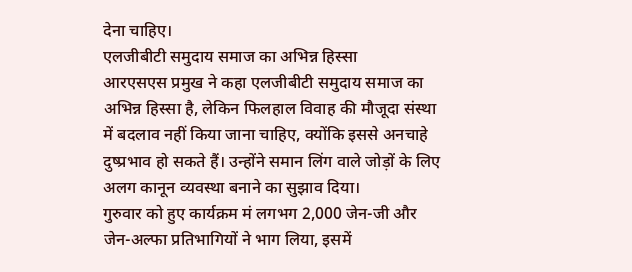देना चाहिए।
एलजीबीटी समुदाय समाज का अभिन्न हिस्सा
आरएसएस प्रमुख ने कहा एलजीबीटी समुदाय समाज का अभिन्न हिस्सा है, लेकिन फिलहाल विवाह की मौजूदा संस्था में बदलाव नहीं किया जाना चाहिए, क्योंकि इससे अनचाहे दुष्प्रभाव हो सकते हैं। उन्होंने समान लिंग वाले जोड़ों के लिए अलग कानून व्यवस्था बनाने का सुझाव दिया।
गुरुवार को हुए कार्यक्रम मं लगभग 2,000 जेन-जी और जेन-अल्फा प्रतिभागियों ने भाग लिया, इसमें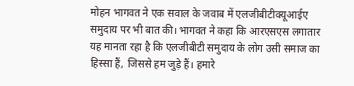मोहन भागवत ने एक सवाल के जवाब में एलजीबीटीक्यूआईए समुदाय पर भी बात की। भागवत ने कहा कि आरएसएस लगातार यह मानता रहा है कि एलजीबीटी समुदाय के लोग उसी समाज का हिस्सा हैं, जिससे हम जुड़े हैं। हमारे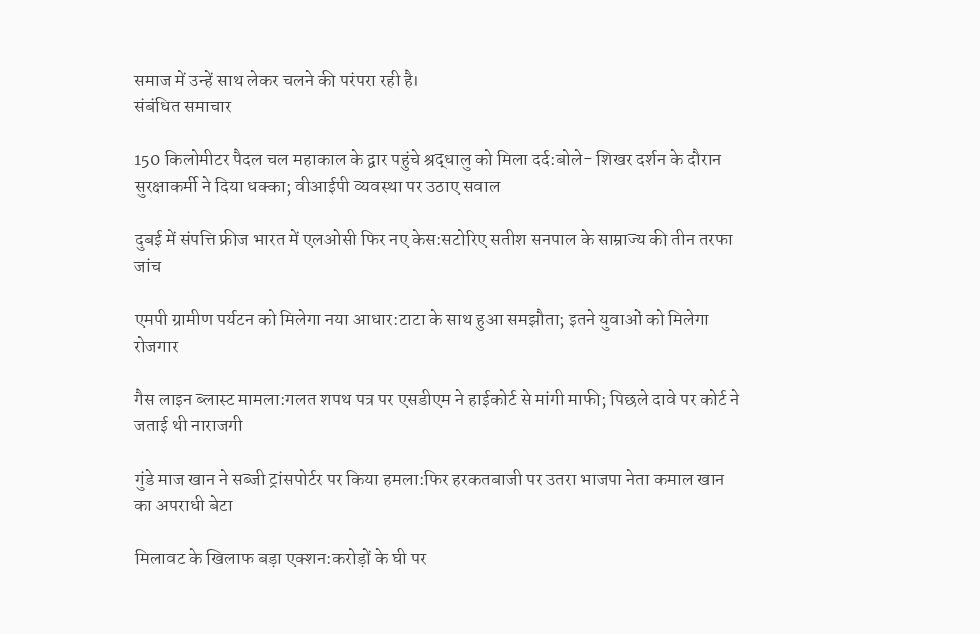समाज में उन्हें साथ लेकर चलने की परंपरा रही है।
संबंधित समाचार

150 किलोमीटर पैदल चल महाकाल के द्वार पहुंचे श्रद्धालु को मिला दर्द:बोले- शिखर दर्शन के दौरान सुरक्षाकर्मी ने दिया धक्का; वीआईपी व्यवस्था पर उठाए सवाल

दुबई में संपत्ति फ्रीज भारत में एलओसी फिर नए केस:सटोरिए सतीश सनपाल के साम्राज्य की तीन तरफा जांच

एमपी ग्रामीण पर्यटन को मिलेगा नया आधार:टाटा के साथ हुआ समझौता; इतने युवाओं को मिलेगा रोजगार

गैस लाइन ब्लास्ट मामला:गलत शपथ पत्र पर एसडीएम ने हाईकोर्ट से मांगी माफी; पिछले दावे पर कोर्ट ने जताई थी नाराजगी

गुंडे माज खान ने सब्जी ट्रांसपोर्टर पर किया हमला:फिर हरकतबाजी पर उतरा भाजपा नेता कमाल खान का अपराधी बेटा

मिलावट के खिलाफ बड़ा एक्शन:करोड़ों के घी पर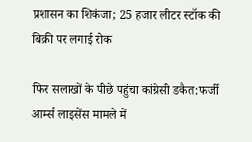प्रशासन का शिकंजा; 25 हजार लीटर स्टॉक की बिक्री पर लगाई रोक

फिर सलाखों के पीछे पहुंचा कांग्रेसी डकैत:फर्जी आर्म्स लाइसेंस मामले में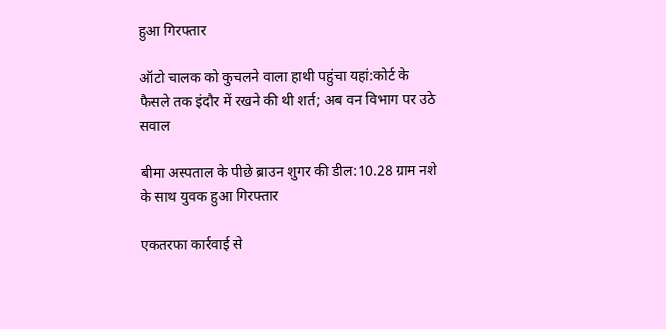हुआ गिरफ्तार

ऑटो चालक को कुचलने वाला हाथी पहुंचा यहां:कोर्ट के फैसले तक इंदौर में रखने की थी शर्त; अब वन विभाग पर उठे सवाल

बीमा अस्पताल के पीछे ब्राउन शुगर की डील:10.28 ग्राम नशे के साथ युवक हुआ गिरफ्तार

एकतरफा कार्रवाई से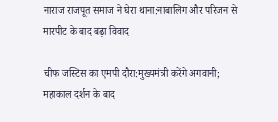नाराज राजपूत समाज ने घेरा थाना:नाबालिग और परिजन से मारपीट के बाद बढ़ा विवाद

चीफ जस्टिस का एमपी दौरा:मुख्यमंत्री करेंगे अगवानी; महाकाल दर्शन के बाद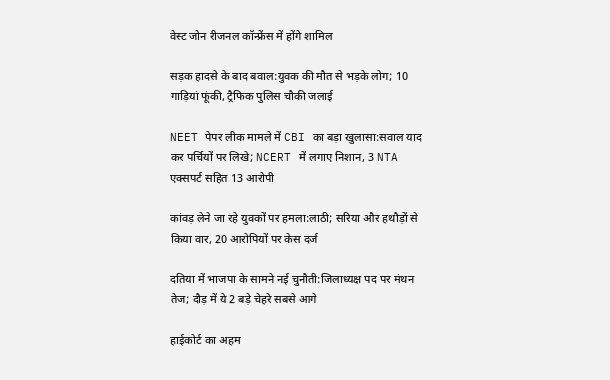वेस्ट जोन रीजनल कॉन्फ्रेंस में होंगे शामिल

सड़क हादसे के बाद बवाल:युवक की मौत से भड़के लोग; 10 गाड़ियां फूंकी, ट्रैफिक पुलिस चौकी जलाई

NEET पेपर लीक मामले में CBI का बड़ा खुलासा:सवाल याद कर पर्चियों पर लिखे; NCERT में लगाए निशान, 3 NTA एक्सपर्ट सहित 13 आरोपी

कांवड़ लेने जा रहे युवकों पर हमला:लाठी; सरिया और हथौड़ों से किया वार, 20 आरोपियों पर केस दर्ज

दतिया में भाजपा के सामने नई चुनौती:जिलाध्यक्ष पद पर मंथन तेज; दौड़ में ये 2 बड़े चेहरे सबसे आगे

हाईकोर्ट का अहम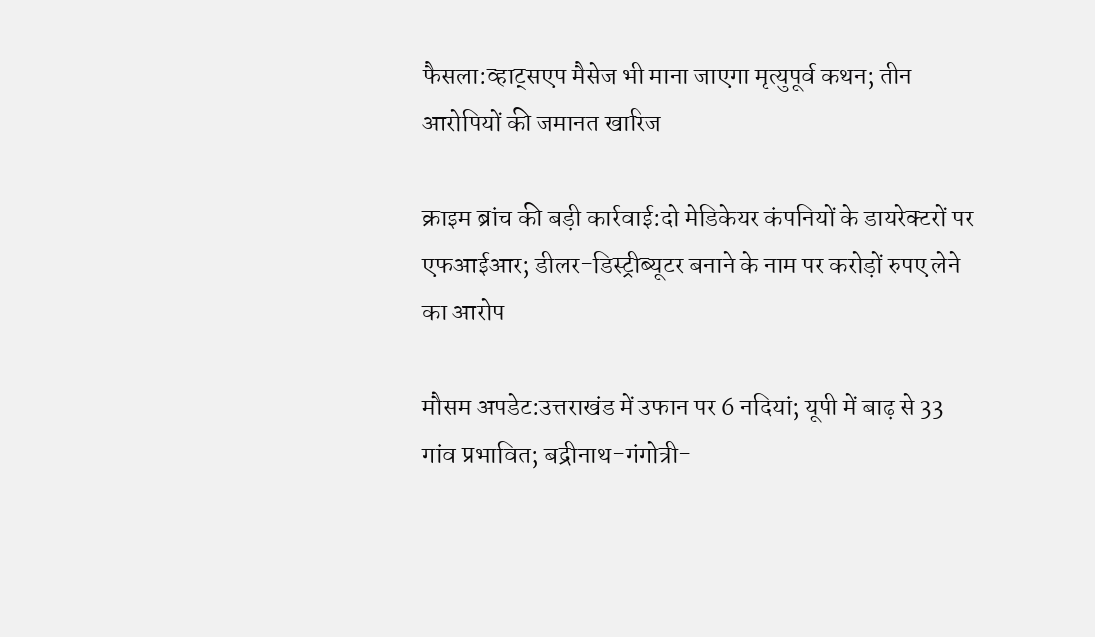फैसला:व्हाट्सएप मैसेज भी माना जाएगा मृत्युपूर्व कथन; तीन आरोपियों की जमानत खारिज

क्राइम ब्रांच की बड़ी कार्रवाई:दो मेडिकेयर कंपनियों के डायरेक्टरों पर एफआईआर; डीलर-डिस्ट्रीब्यूटर बनाने के नाम पर करोड़ों रुपए लेने का आरोप

मौसम अपडेट:उत्तराखंड में उफान पर 6 नदियां; यूपी में बाढ़ से 33 गांव प्रभावित; बद्रीनाथ-गंगोत्री-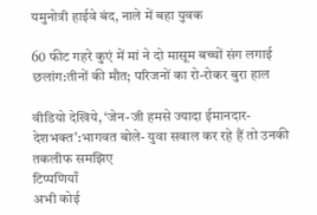यमुनोत्री हाईवे बंद, नाले में बहा युवक

60 फीट गहरे कुएं में मां ने दो मासूम बच्चों संग लगाई छलांग:तीनों की मौत; परिजनों का रो-रोकर बुरा हाल

वीडियो देखिये, ‘जेन-जी हमसे ज्यादा ईमानदार-देशभक्त’:भागवत बोले- युवा सवाल कर रहे हैं तो उनकी तकलीफ समझिए
टिप्पणियाँ
अभी कोई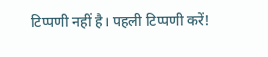टिप्पणी नहीं है। पहली टिप्पणी करें!